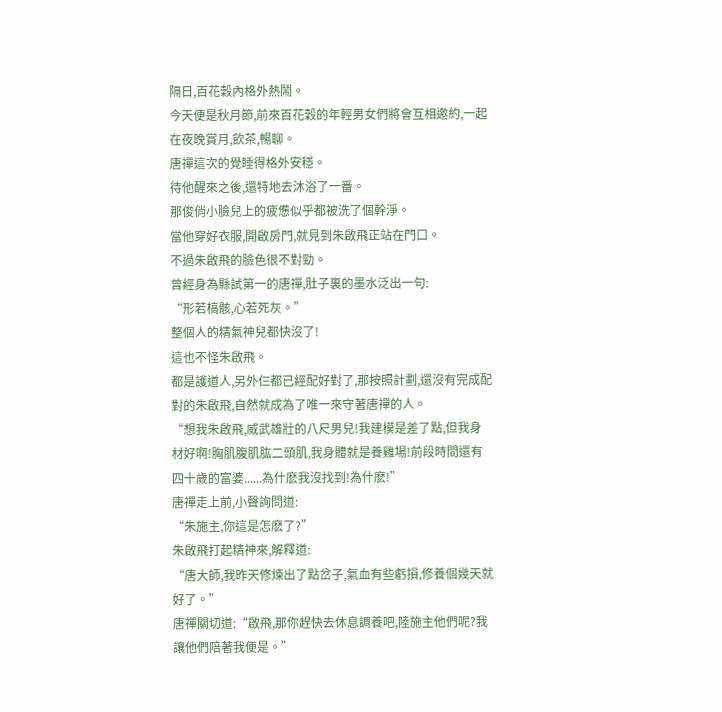隔日,百花穀內格外熱鬧。
今天便是秋月節,前來百花穀的年輕男女們將會互相邀約,一起在夜晚賞月,飲茶,暢聊。
唐禪這次的覺睡得格外安穩。
待他醒來之後,還特地去沐浴了一番。
那俊俏小臉兒上的疲憊似乎都被洗了個幹淨。
當他穿好衣服,開啟房門,就見到朱啟飛正站在門口。
不過朱啟飛的臉色很不對勁。
曾經身為縣試第一的唐禪,肚子裏的墨水泛出一句:
“形若槁骸,心若死灰。”
整個人的精氣神兒都快沒了!
這也不怪朱啟飛。
都是護道人,另外仨都已經配好對了,那按照計劃,還沒有完成配對的朱啟飛,自然就成為了唯一來守著唐禪的人。
“想我朱啟飛,威武雄壯的八尺男兒!我建模是差了點,但我身材好啊!胸肌腹肌肱二頭肌,我身體就是養雞場!前段時間還有四十歲的富婆......為什麽我沒找到!為什麽!”
唐禪走上前,小聲詢問道:
“朱施主,你這是怎麽了?”
朱啟飛打起精神來,解釋道:
“唐大師,我昨天修煉出了點岔子,氣血有些虧損,修養個幾天就好了。”
唐禪關切道:“啟飛,那你趕快去休息調養吧,陸施主他們呢?我讓他們陪著我便是。”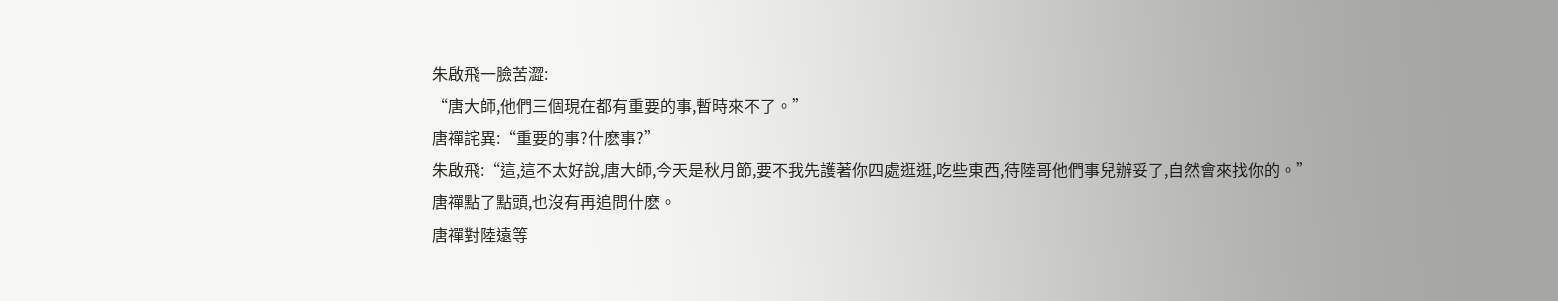朱啟飛一臉苦澀:
“唐大師,他們三個現在都有重要的事,暫時來不了。”
唐禪詫異:“重要的事?什麽事?”
朱啟飛:“這,這不太好說,唐大師,今天是秋月節,要不我先護著你四處逛逛,吃些東西,待陸哥他們事兒辦妥了,自然會來找你的。”
唐禪點了點頭,也沒有再追問什麽。
唐禪對陸遠等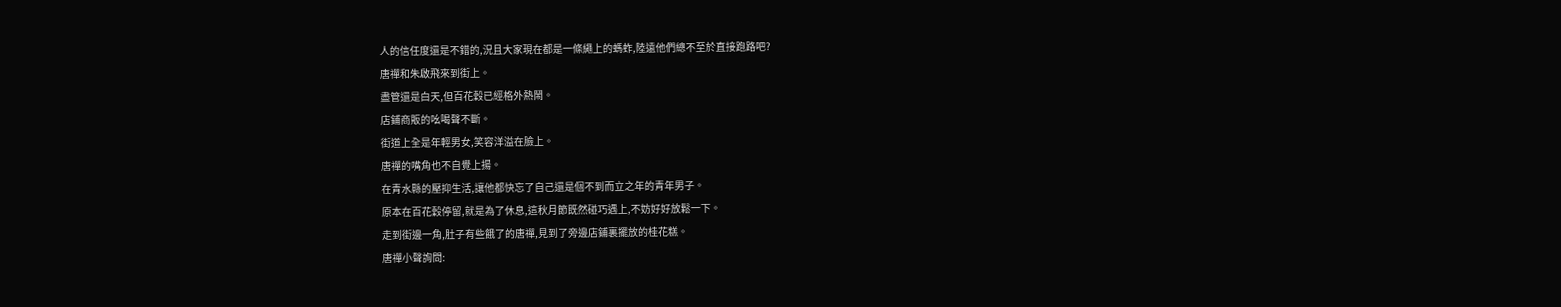人的信任度還是不錯的,況且大家現在都是一條繩上的螞蚱,陸遠他們總不至於直接跑路吧?
唐禪和朱啟飛來到街上。
盡管還是白天,但百花穀已經格外熱鬧。
店鋪商販的吆喝聲不斷。
街道上全是年輕男女,笑容洋溢在臉上。
唐禪的嘴角也不自覺上揚。
在青水縣的壓抑生活,讓他都快忘了自己還是個不到而立之年的青年男子。
原本在百花穀停留,就是為了休息,這秋月節既然碰巧遇上,不妨好好放鬆一下。
走到街邊一角,肚子有些餓了的唐禪,見到了旁邊店鋪裏擺放的桂花糕。
唐禪小聲詢問: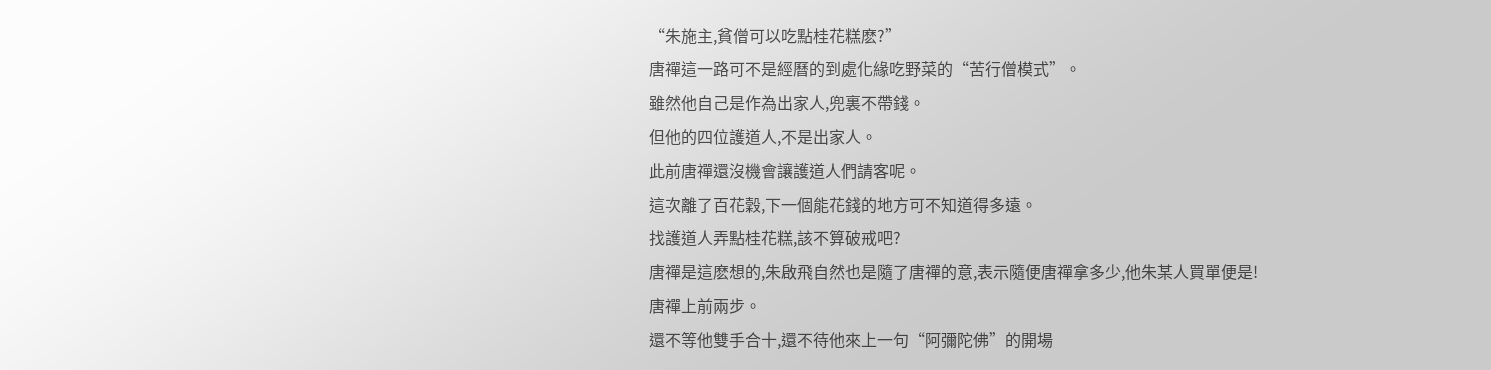“朱施主,貧僧可以吃點桂花糕麽?”
唐禪這一路可不是經曆的到處化緣吃野菜的“苦行僧模式”。
雖然他自己是作為出家人,兜裏不帶錢。
但他的四位護道人,不是出家人。
此前唐禪還沒機會讓護道人們請客呢。
這次離了百花穀,下一個能花錢的地方可不知道得多遠。
找護道人弄點桂花糕,該不算破戒吧?
唐禪是這麽想的,朱啟飛自然也是隨了唐禪的意,表示隨便唐禪拿多少,他朱某人買單便是!
唐禪上前兩步。
還不等他雙手合十,還不待他來上一句“阿彌陀佛”的開場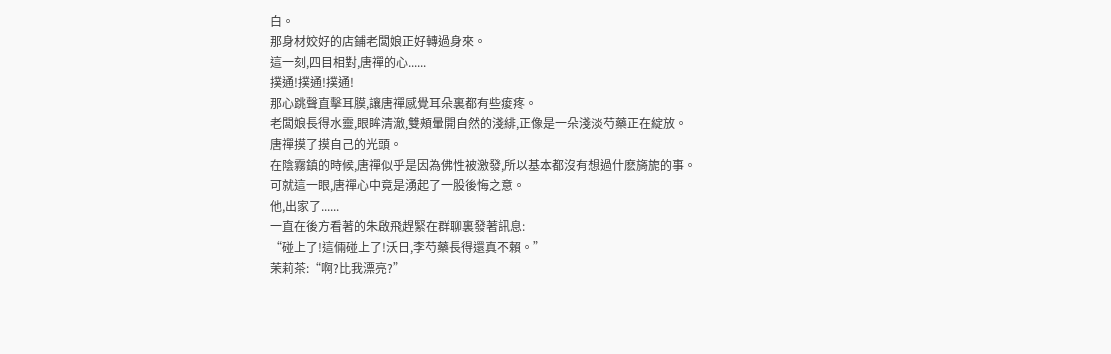白。
那身材姣好的店鋪老闆娘正好轉過身來。
這一刻,四目相對,唐禪的心......
撲通!撲通!撲通!
那心跳聲直擊耳膜,讓唐禪感覺耳朵裏都有些痠疼。
老闆娘長得水靈,眼眸清澈,雙頰暈開自然的淺緋,正像是一朵淺淡芍藥正在綻放。
唐禪摸了摸自己的光頭。
在陰霧鎮的時候,唐禪似乎是因為佛性被激發,所以基本都沒有想過什麽旖旎的事。
可就這一眼,唐禪心中竟是湧起了一股後悔之意。
他,出家了......
一直在後方看著的朱啟飛趕緊在群聊裏發著訊息:
“碰上了!這倆碰上了!沃日,李芍藥長得還真不賴。”
茉莉茶:“啊?比我漂亮?”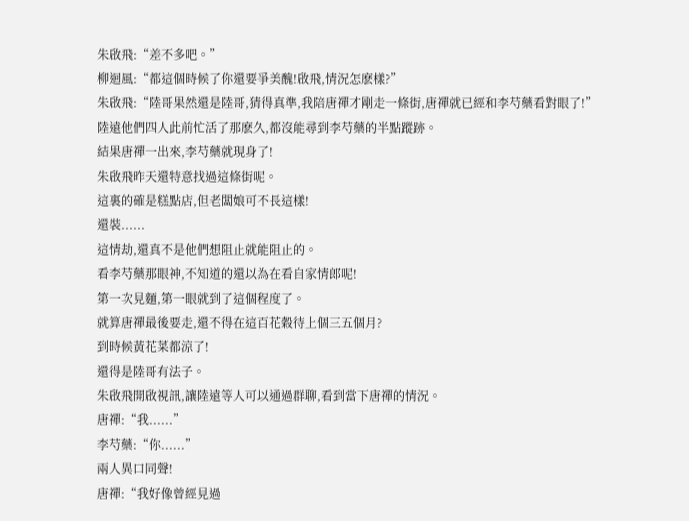朱啟飛:“差不多吧。”
柳迴風:“都這個時候了你還要爭美醜!啟飛,情況怎麽樣?”
朱啟飛:“陸哥果然還是陸哥,猜得真準,我陪唐禪才剛走一條街,唐禪就已經和李芍藥看對眼了!”
陸遠他們四人此前忙活了那麽久,都沒能尋到李芍藥的半點蹤跡。
結果唐禪一出來,李芍藥就現身了!
朱啟飛昨天還特意找過這條街呢。
這裏的確是糕點店,但老闆娘可不長這樣!
還裝......
這情劫,還真不是他們想阻止就能阻止的。
看李芍藥那眼神,不知道的還以為在看自家情郎呢!
第一次見麵,第一眼就到了這個程度了。
就算唐禪最後要走,還不得在這百花穀待上個三五個月?
到時候黃花菜都涼了!
還得是陸哥有法子。
朱啟飛開啟視訊,讓陸遠等人可以通過群聊,看到當下唐禪的情況。
唐禪:“我......”
李芍藥:“你......”
兩人異口同聲!
唐禪:“我好像曾經見過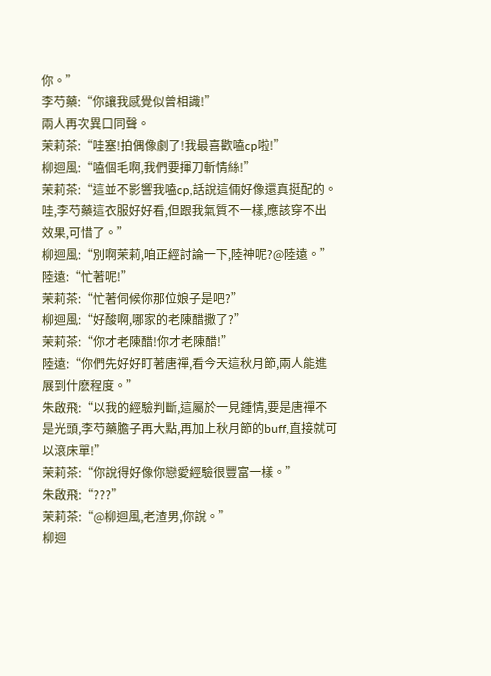你。”
李芍藥:“你讓我感覺似曾相識!”
兩人再次異口同聲。
茉莉茶:“哇塞!拍偶像劇了!我最喜歡嗑cp啦!”
柳迴風:“嗑個毛啊,我們要揮刀斬情絲!”
茉莉茶:“這並不影響我嗑cp,話說這倆好像還真挺配的。哇,李芍藥這衣服好好看,但跟我氣質不一樣,應該穿不出效果,可惜了。”
柳迴風:“別啊茉莉,咱正經討論一下,陸神呢?@陸遠。”
陸遠:“忙著呢!”
茉莉茶:“忙著伺候你那位娘子是吧?”
柳迴風:“好酸啊,哪家的老陳醋撒了?”
茉莉茶:“你才老陳醋!你才老陳醋!”
陸遠:“你們先好好盯著唐禪,看今天這秋月節,兩人能進展到什麽程度。”
朱啟飛:“以我的經驗判斷,這屬於一見鍾情,要是唐禪不是光頭,李芍藥膽子再大點,再加上秋月節的buff,直接就可以滾床單!”
茉莉茶:“你說得好像你戀愛經驗很豐富一樣。”
朱啟飛:“???”
茉莉茶:“@柳迴風,老渣男,你說。”
柳迴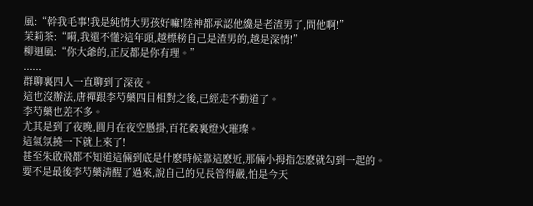風:“幹我毛事!我是純情大男孩好嘛!陸神都承認他纔是老渣男了,問他啊!”
茉莉茶:“嗬,我還不懂?這年頭,越標榜自己是渣男的,越是深情!”
柳迴風:“你大爺的,正反都是你有理。”
......
群聊裏四人一直聊到了深夜。
這也沒辦法,唐禪跟李芍藥四目相對之後,已經走不動道了。
李芍藥也差不多。
尤其是到了夜晚,圓月在夜空懸掛,百花穀裏燈火璀璨。
這氣氛撓一下就上來了!
甚至朱啟飛都不知道這倆到底是什麽時候靠這麽近,那倆小拇指怎麽就勾到一起的。
要不是最後李芍藥清醒了過來,說自己的兄長管得嚴,怕是今天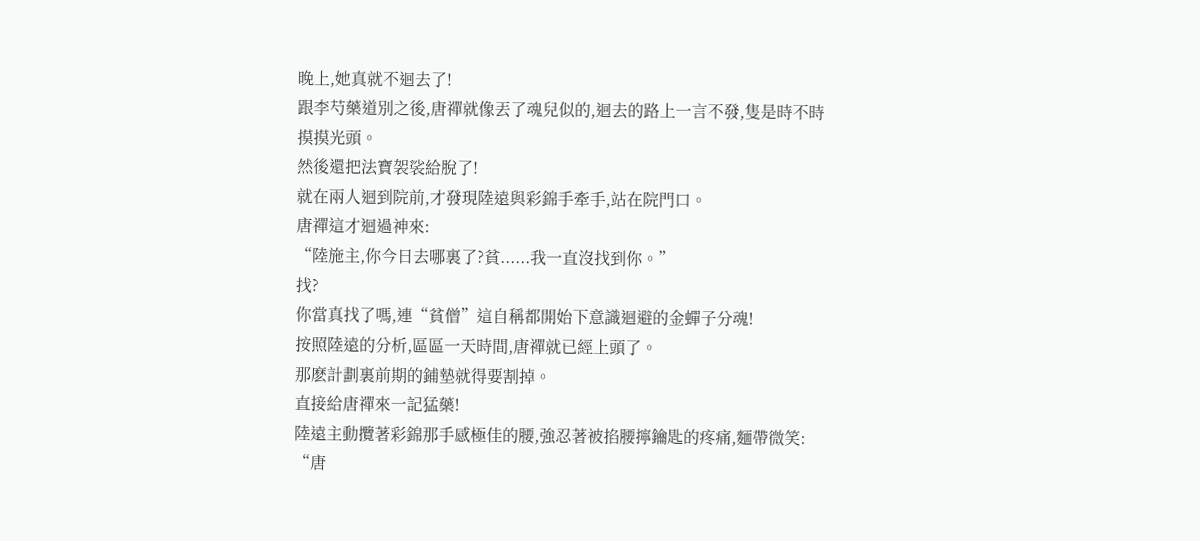晚上,她真就不迴去了!
跟李芍藥道別之後,唐禪就像丟了魂兒似的,迴去的路上一言不發,隻是時不時摸摸光頭。
然後還把法寶袈裟給脫了!
就在兩人迴到院前,才發現陸遠與彩錦手牽手,站在院門口。
唐禪這才迴過神來:
“陸施主,你今日去哪裏了?貧......我一直沒找到你。”
找?
你當真找了嗎,連“貧僧”這自稱都開始下意識迴避的金蟬子分魂!
按照陸遠的分析,區區一天時間,唐禪就已經上頭了。
那麽計劃裏前期的鋪墊就得要割掉。
直接給唐禪來一記猛藥!
陸遠主動攬著彩錦那手感極佳的腰,強忍著被掐腰擰鑰匙的疼痛,麵帶微笑:
“唐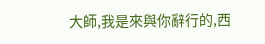大師,我是來與你辭行的,西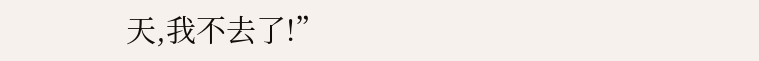天,我不去了!”